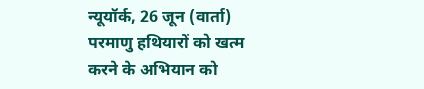न्यूयॉर्क, 26 जून (वार्ता) परमाणु हथियारों को खत्म करने के अभियान को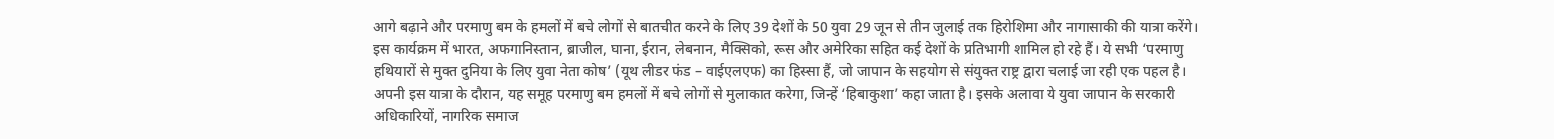आगे बढ़ाने और परमाणु बम के हमलों में बचे लोगों से बातचीत करने के लिए 39 देशों के 50 युवा 29 जून से तीन जुलाई तक हिरोशिमा और नागासाकी की यात्रा करेंगे।
इस कार्यक्रम में भारत, अफगानिस्तान, ब्राजील, घाना, ईरान, लेबनान, मैक्सिको, रूस और अमेरिका सहित कई देशों के प्रतिभागी शामिल हो रहे हैं। ये सभी ‘परमाणु हथियारों से मुक्त दुनिया के लिए युवा नेता कोष’ (यूथ लीडर फंड – वाईएलएफ) का हिस्सा हैं, जो जापान के सहयोग से संयुक्त राष्ट्र द्वारा चलाई जा रही एक पहल है।
अपनी इस यात्रा के दौरान, यह समूह परमाणु बम हमलों में बचे लोगों से मुलाकात करेगा, जिन्हें ‘हिबाकुशा’ कहा जाता है। इसके अलावा ये युवा जापान के सरकारी अधिकारियों, नागरिक समाज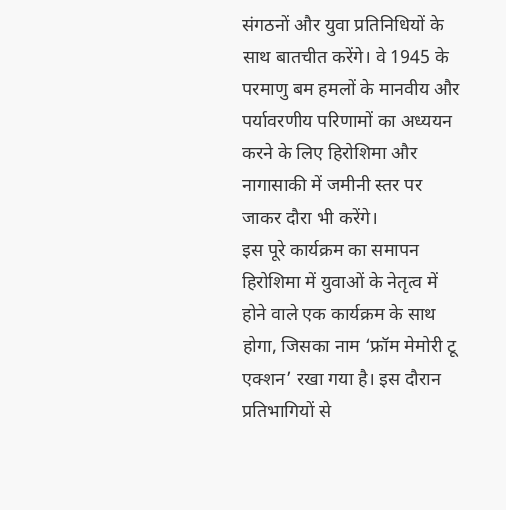संगठनों और युवा प्रतिनिधियों के साथ बातचीत करेंगे। वे 1945 के परमाणु बम हमलों के मानवीय और पर्यावरणीय परिणामों का अध्ययन करने के लिए हिरोशिमा और नागासाकी में जमीनी स्तर पर जाकर दौरा भी करेंगे।
इस पूरे कार्यक्रम का समापन हिरोशिमा में युवाओं के नेतृत्व में होने वाले एक कार्यक्रम के साथ होगा, जिसका नाम ‘फ्रॉम मेमोरी टू एक्शन’ रखा गया है। इस दौरान प्रतिभागियों से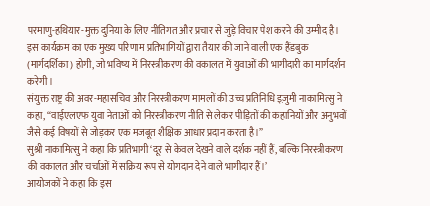परमाणु-हथियार-मुक्त दुनिया के लिए नीतिगत और प्रचार से जुड़े विचार पेश करने की उम्मीद है।
इस कार्यक्रम का एक मुख्य परिणाम प्रतिभागियों द्वारा तैयार की जाने वाली एक हैंडबुक (मार्गदर्शिका) होगी, जो भविष्य में निरस्त्रीकरण की वकालत में युवाओं की भागीदारी का मार्गदर्शन करेगी।
संयुक्त राष्ट्र की अवर-महासचिव और निरस्त्रीकरण मामलों की उच्च प्रतिनिधि इज़ुमी नाकामित्सु ने कहा, “वाईएलएफ युवा नेताओं को निरस्त्रीकरण नीति से लेकर पीड़ितों की कहानियों और अनुभवों जैसे कई विषयों से जोड़कर एक मजबूत शैक्षिक आधार प्रदान करता है।”
सुश्री नाकामित्सु ने कहा कि प्रतिभागी ‘दूर से केवल देखने वाले दर्शक नहीं हैं, बल्कि निरस्त्रीकरण की वकालत और चर्चाओं में सक्रिय रूप से योगदान देने वाले भागीदार हैं।’
आयोजकों ने कहा कि इस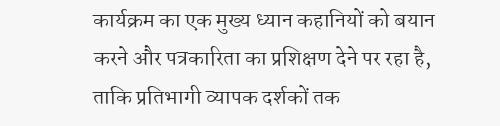कार्यक्रम का एक मुख्य ध्यान कहानियों को बयान करने और पत्रकारिता का प्रशिक्षण देने पर रहा है, ताकि प्रतिभागी व्यापक दर्शकों तक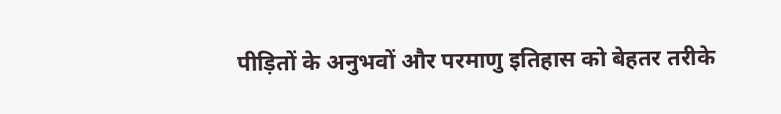पीड़ितों के अनुभवों और परमाणु इतिहास को बेहतर तरीके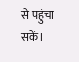से पहुंचा सकें।